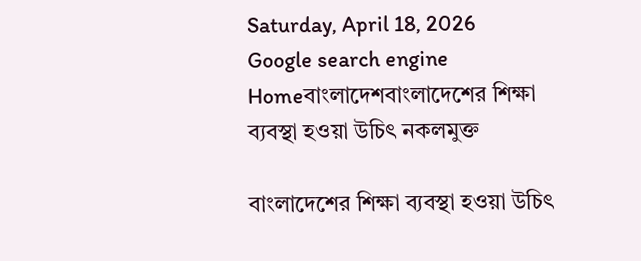Saturday, April 18, 2026
Google search engine
Homeবাংলাদেশবাংলাদেশের শিক্ষা ব্যবস্থা হওয়া উচিৎ নকলমুক্ত

বাংলাদেশের শিক্ষা ব্যবস্থা হওয়া উচিৎ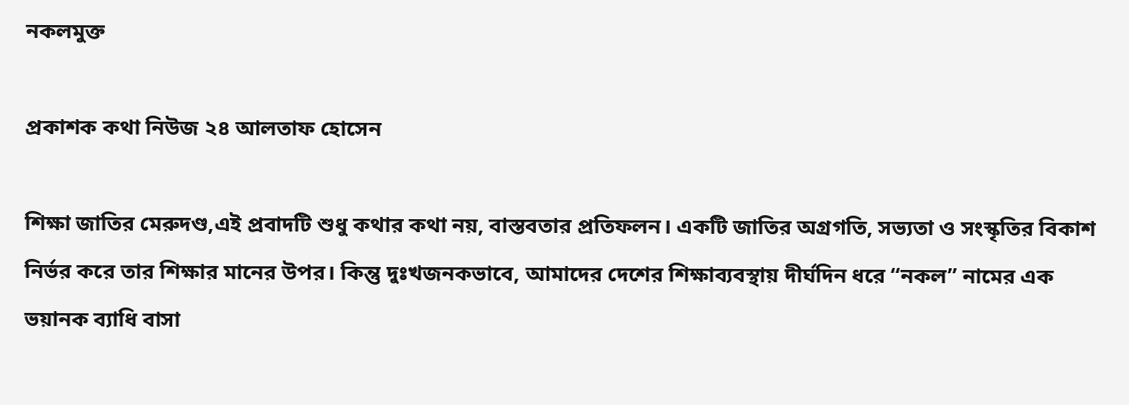নকলমুক্ত

প্রকাশক কথা নিউজ ২৪ আলতাফ হোসেন

শিক্ষা জাতির মেরুদণ্ড,এই প্রবাদটি শুধু কথার কথা নয়, বাস্তবতার প্রতিফলন। একটি জাতির অগ্রগতি, সভ্যতা ও সংস্কৃতির বিকাশ নির্ভর করে তার শিক্ষার মানের উপর। কিন্তু দুঃখজনকভাবে, আমাদের দেশের শিক্ষাব্যবস্থায় দীর্ঘদিন ধরে “নকল” নামের এক ভয়ানক ব্যাধি বাসা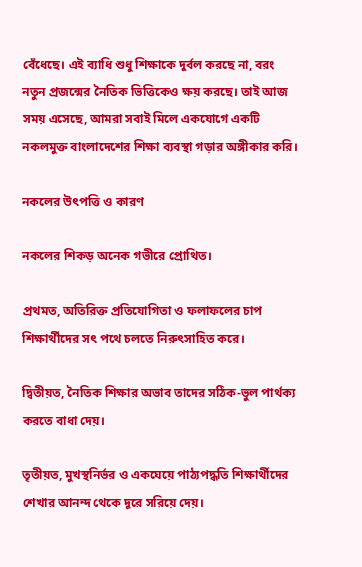বেঁধেছে। এই ব্যাধি শুধু শিক্ষাকে দুর্বল করছে না, বরং নতুন প্রজন্মের নৈতিক ভিত্তিকেও ক্ষয় করছে। তাই আজ সময় এসেছে, আমরা সবাই মিলে একযোগে একটি নকলমুক্ত বাংলাদেশের শিক্ষা ব্যবস্থা গড়ার অঙ্গীকার করি।

নকলের উৎপত্তি ও কারণ

নকলের শিকড় অনেক গভীরে প্রোথিত।

প্রথমত, অতিরিক্ত প্রতিযোগিতা ও ফলাফলের চাপ শিক্ষার্থীদের সৎ পথে চলতে নিরুৎসাহিত করে।

দ্বিতীয়ত, নৈতিক শিক্ষার অভাব তাদের সঠিক-ভুল পার্থক্য করতে বাধা দেয়।

তৃতীয়ত, মুখস্থনির্ভর ও একঘেয়ে পাঠ্যপদ্ধতি শিক্ষার্থীদের শেখার আনন্দ থেকে দূরে সরিয়ে দেয়।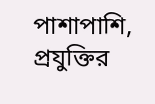পাশাপাশি, প্রযুক্তির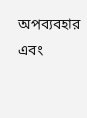অপব্যবহার এবং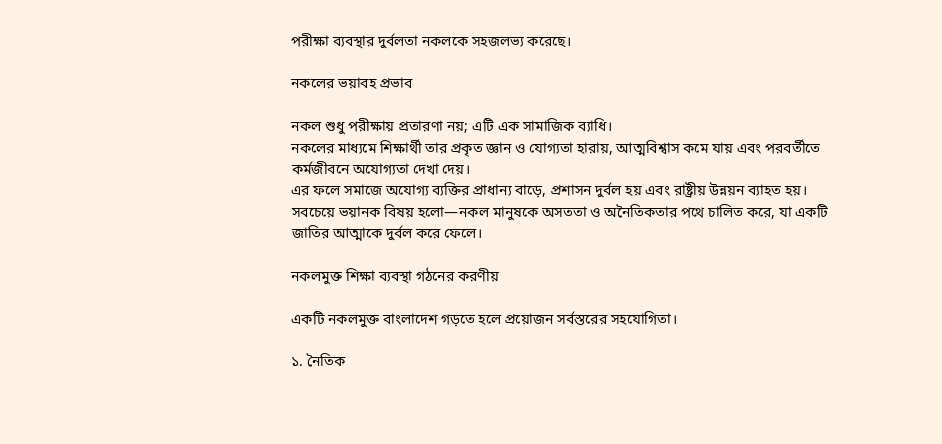পরীক্ষা ব্যবস্থার দুর্বলতা নকলকে সহজলভ্য করেছে।

নকলের ভয়াবহ প্রভাব

নকল শুধু পরীক্ষায় প্রতারণা নয়; এটি এক সামাজিক ব্যাধি।
নকলের মাধ্যমে শিক্ষার্থী তার প্রকৃত জ্ঞান ও যোগ্যতা হারায়, আত্মবিশ্বাস কমে যায় এবং পরবর্তীতে কর্মজীবনে অযোগ্যতা দেখা দেয়।
এর ফলে সমাজে অযোগ্য ব্যক্তির প্রাধান্য বাড়ে, প্রশাসন দুর্বল হয় এবং রাষ্ট্রীয় উন্নয়ন ব্যাহত হয়।
সবচেয়ে ভয়ানক বিষয় হলো—নকল মানুষকে অসততা ও অনৈতিকতার পথে চালিত করে, যা একটি জাতির আত্মাকে দুর্বল করে ফেলে।

নকলমুক্ত শিক্ষা ব্যবস্থা গঠনের করণীয়

একটি নকলমুক্ত বাংলাদেশ গড়তে হলে প্রয়োজন সর্বস্তরের সহযোগিতা।

১. নৈতিক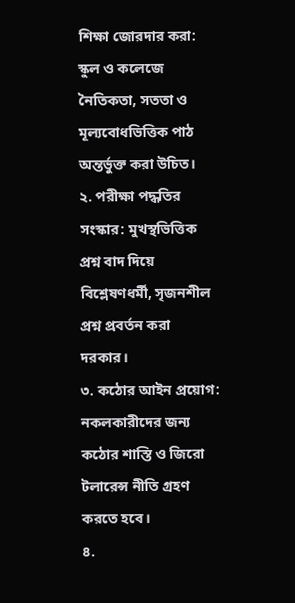শিক্ষা জোরদার করা: স্কুল ও কলেজে নৈতিকতা, সততা ও মূল্যবোধভিত্তিক পাঠ অন্তর্ভুক্ত করা উচিত।
২. পরীক্ষা পদ্ধতির সংস্কার: মুখস্থভিত্তিক প্রশ্ন বাদ দিয়ে বিশ্লেষণধর্মী, সৃজনশীল প্রশ্ন প্রবর্তন করা দরকার।
৩. কঠোর আইন প্রয়োগ: নকলকারীদের জন্য কঠোর শাস্তি ও জিরো টলারেন্স নীতি গ্রহণ করতে হবে।
৪.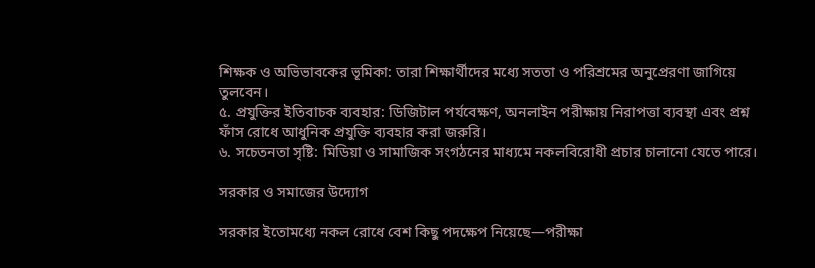শিক্ষক ও অভিভাবকের ভূমিকা: তারা শিক্ষার্থীদের মধ্যে সততা ও পরিশ্রমের অনুপ্রেরণা জাগিয়ে তুলবেন।
৫. প্রযুক্তির ইতিবাচক ব্যবহার: ডিজিটাল পর্যবেক্ষণ, অনলাইন পরীক্ষায় নিরাপত্তা ব্যবস্থা এবং প্রশ্ন ফাঁস রোধে আধুনিক প্রযুক্তি ব্যবহার করা জরুরি।
৬. সচেতনতা সৃষ্টি: মিডিয়া ও সামাজিক সংগঠনের মাধ্যমে নকলবিরোধী প্রচার চালানো যেতে পারে।

সরকার ও সমাজের উদ্যোগ

সরকার ইতোমধ্যে নকল রোধে বেশ কিছু পদক্ষেপ নিয়েছে—পরীক্ষা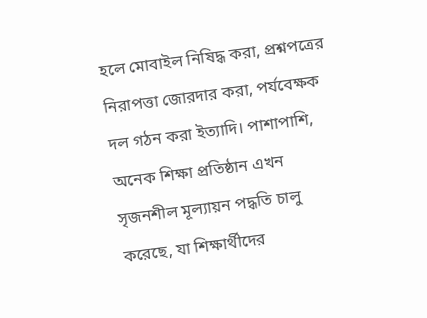হলে মোবাইল নিষিদ্ধ করা, প্রশ্নপত্রের নিরাপত্তা জোরদার করা, পর্যবেক্ষক দল গঠন করা ইত্যাদি। পাশাপাশি, অনেক শিক্ষা প্রতিষ্ঠান এখন সৃজনশীল মূল্যায়ন পদ্ধতি চালু করেছে, যা শিক্ষার্থীদের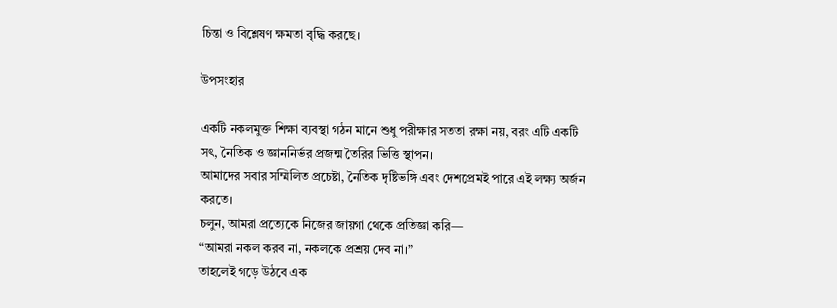চিন্তা ও বিশ্লেষণ ক্ষমতা বৃদ্ধি করছে।

উপসংহার

একটি নকলমুক্ত শিক্ষা ব্যবস্থা গঠন মানে শুধু পরীক্ষার সততা রক্ষা নয়, বরং এটি একটি সৎ, নৈতিক ও জ্ঞাননির্ভর প্রজন্ম তৈরির ভিত্তি স্থাপন।
আমাদের সবার সম্মিলিত প্রচেষ্টা, নৈতিক দৃষ্টিভঙ্গি এবং দেশপ্রেমই পারে এই লক্ষ্য অর্জন করতে।
চলুন, আমরা প্রত্যেকে নিজের জায়গা থেকে প্রতিজ্ঞা করি—
“আমরা নকল করব না, নকলকে প্রশ্রয় দেব না।”
তাহলেই গড়ে উঠবে এক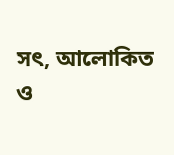সৎ, আলোকিত ও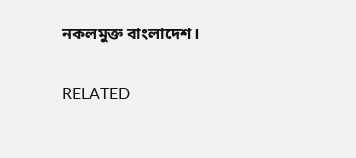নকলমুক্ত বাংলাদেশ।

RELATED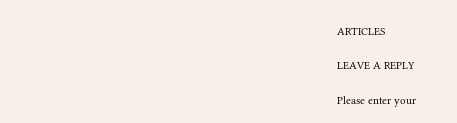ARTICLES

LEAVE A REPLY

Please enter your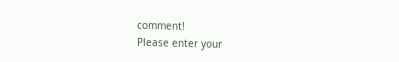comment!
Please enter your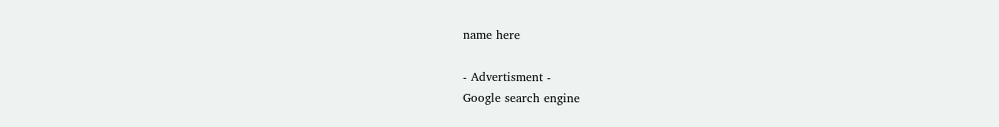name here

- Advertisment -
Google search engine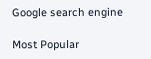Google search engine

Most Popular